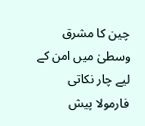چین کا مشرق وسطیٰ میں امن کے لیے چار نکاتی فارمولا پیش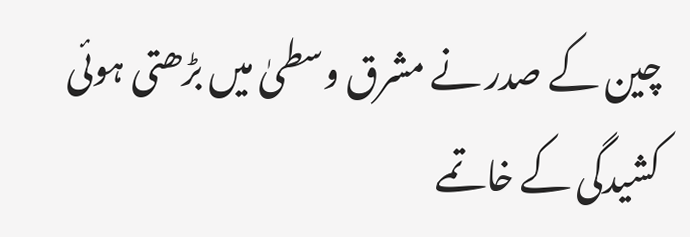چین کے صدر نے مشرق وسطیٰ میں بڑھتی ہوئی کشیدگی کے خاتمے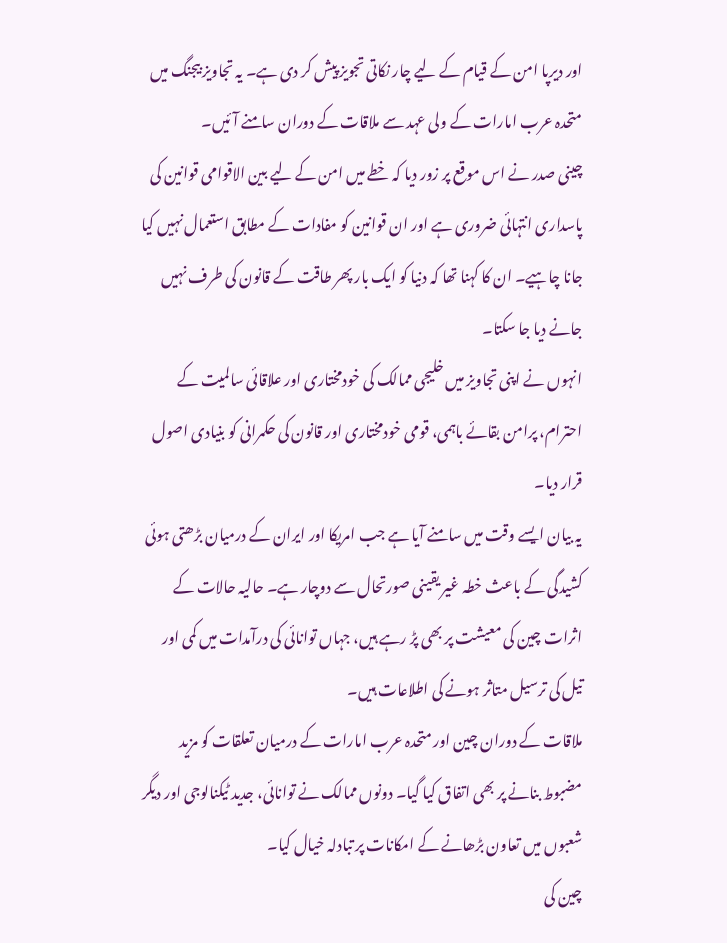اور دیرپا امن کے قیام کے لیے چار نکاتی تجویز پیش کر دی ہے۔ یہ تجاویز بیجنگ میں متحدہ عرب امارات کے ولی عہد سے ملاقات کے دوران سامنے آئیں۔
چینی صدر نے اس موقع پر زور دیا کہ خطے میں امن کے لیے بین الاقوامی قوانین کی پاسداری انتہائی ضروری ہے اور ان قوانین کو مفادات کے مطابق استعمال نہیں کیا جانا چاہیے۔ ان کا کہنا تھا کہ دنیا کو ایک بار پھر طاقت کے قانون کی طرف نہیں جانے دیا جا سکتا۔
انہوں نے اپنی تجاویز میں خلیجی ممالک کی خودمختاری اور علاقائی سالمیت کے احترام، پرامن بقائے باہمی، قومی خودمختاری اور قانون کی حکمرانی کو بنیادی اصول قرار دیا۔
یہ بیان ایسے وقت میں سامنے آیا ہے جب امریکا اور ایران کے درمیان بڑھتی ہوئی کشیدگی کے باعث خطہ غیر یقینی صورتحال سے دوچار ہے۔ حالیہ حالات کے اثرات چین کی معیشت پر بھی پڑ رہے ہیں، جہاں توانائی کی درآمدات میں کمی اور تیل کی ترسیل متاثر ہونے کی اطلاعات ہیں۔
ملاقات کے دوران چین اور متحدہ عرب امارات کے درمیان تعلقات کو مزید مضبوط بنانے پر بھی اتفاق کیا گیا۔ دونوں ممالک نے توانائی، جدید ٹیکنالوجی اور دیگر شعبوں میں تعاون بڑھانے کے امکانات پر تبادلہ خیال کیا۔
چین کی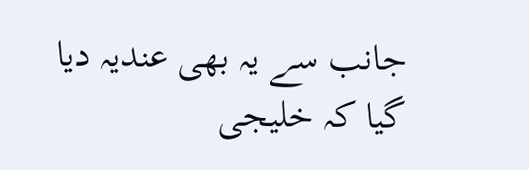جانب سے یہ بھی عندیہ دیا گیا کہ خلیجی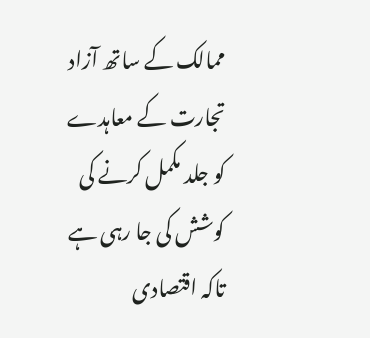ممالک کے ساتھ آزاد تجارت کے معاہدے کو جلد مکمل کرنے کی کوشش کی جا رہی ہے تاکہ اقتصادی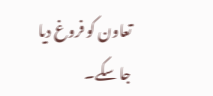تعاون کو فروغ دیا جا سکے۔